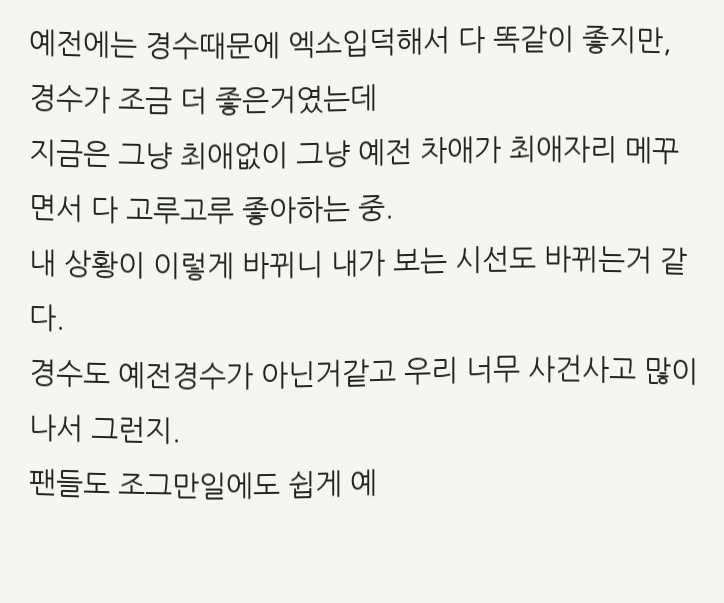예전에는 경수때문에 엑소입덕해서 다 똑같이 좋지만, 경수가 조금 더 좋은거였는데
지금은 그냥 최애없이 그냥 예전 차애가 최애자리 메꾸면서 다 고루고루 좋아하는 중.
내 상황이 이렇게 바뀌니 내가 보는 시선도 바뀌는거 같다.
경수도 예전경수가 아닌거같고 우리 너무 사건사고 많이나서 그런지.
팬들도 조그만일에도 쉽게 예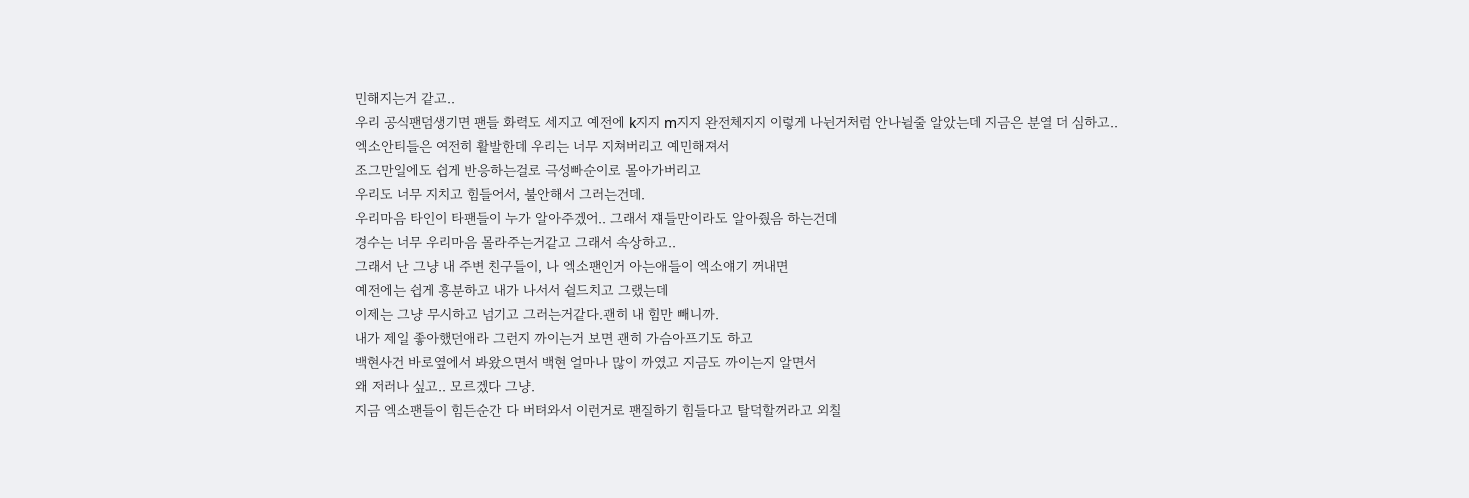민해지는거 같고..
우리 공식팬덤생기면 팬들 화력도 세지고 예전에 k지지 m지지 완전체지지 이렇게 나뉜거처럼 안나뉠줄 알았는데 지금은 분열 더 심하고..
엑소안티들은 여전히 활발한데 우리는 너무 지쳐버리고 예민해져서
조그만일에도 쉽게 반응하는걸로 극성빠순이로 몰아가버리고
우리도 너무 지치고 힘들어서, 불안해서 그러는건데.
우리마음 타인이 타팬들이 누가 알아주겠어.. 그래서 쟤들만이라도 알아줬음 하는건데
경수는 너무 우리마음 몰라주는거같고 그래서 속상하고..
그래서 난 그냥 내 주변 친구들이, 나 엑소팬인거 아는애들이 엑소얘기 꺼내면
예전에는 쉽게 흥분하고 내가 나서서 쉴드치고 그랬는데
이제는 그냥 무시하고 넘기고 그러는거같다.괜히 내 힘만 빼니까.
내가 제일 좋아했던애라 그런지 까이는거 보면 괜히 가슴아프기도 하고
백현사건 바로옆에서 봐왔으면서 백현 얼마나 많이 까였고 지금도 까이는지 알면서
왜 저러나 싶고.. 모르겠다 그냥.
지금 엑소팬들이 힘든순간 다 버텨와서 이런거로 팬질하기 힘들다고 탈덕할꺼라고 외칠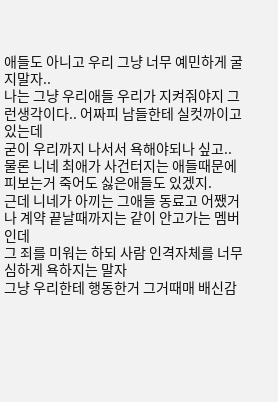애들도 아니고 우리 그냥 너무 예민하게 굴지말자..
나는 그냥 우리애들 우리가 지켜줘야지 그런생각이다.. 어짜피 남들한테 실컷까이고 있는데
굳이 우리까지 나서서 욕해야되나 싶고..
물론 니네 최애가 사건터지는 애들때문에 피보는거 죽어도 싫은애들도 있겠지.
근데 니네가 아끼는 그애들 동료고 어쨌거나 계약 끝날때까지는 같이 안고가는 멤버인데
그 죄를 미워는 하되 사람 인격자체를 너무 심하게 욕하지는 말자
그냥 우리한테 행동한거 그거때매 배신감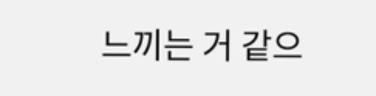느끼는 거 같으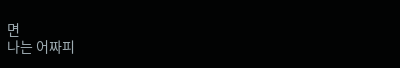면
나는 어짜피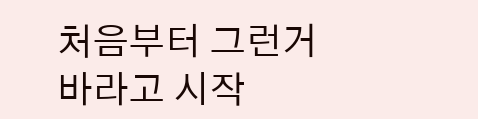처음부터 그런거 바라고 시작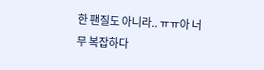한 팬질도 아니라.. ㅠㅠ아 너무 복잡하다